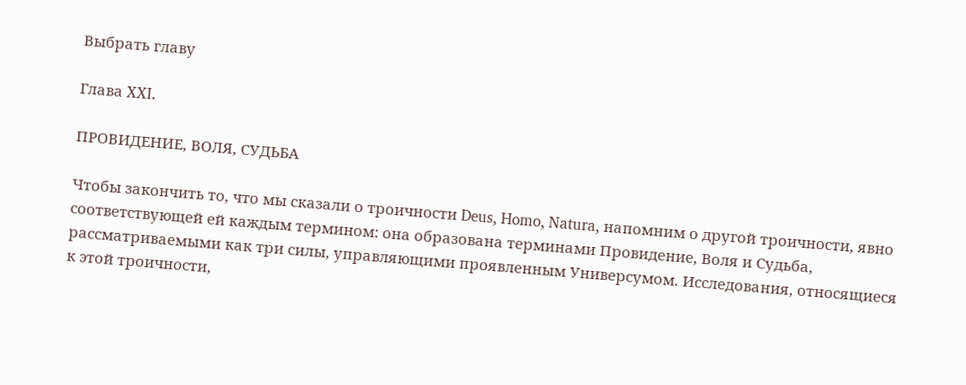Выбрать главу

Глава XXI.

ПРОВИДЕНИЕ, ВОЛЯ, СУДЬБА

Чтобы закончить то, что мы сказали о троичности Deus, Homo, Natura, напомним о другой троичности, явно соответствующей ей каждым термином: она образована терминами Провидение, Воля и Судьба, рассматриваемыми как три силы, управляющими проявленным Универсумом. Исследования, относящиеся к этой троичности,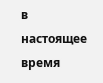в настоящее время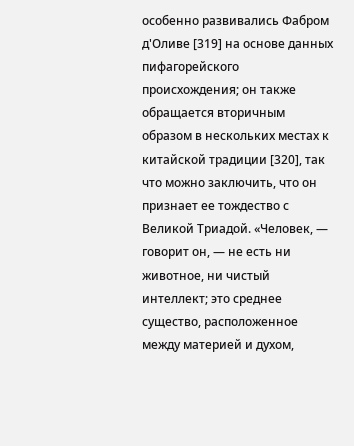особенно развивались Фабром д'Оливе [319] на основе данных пифагорейского происхождения; он также обращается вторичным образом в нескольких местах к китайской традиции [320], так что можно заключить, что он признает ее тождество с Великой Триадой. «Человек, — говорит он, — не есть ни животное, ни чистый интеллект; это среднее существо, расположенное между материей и духом,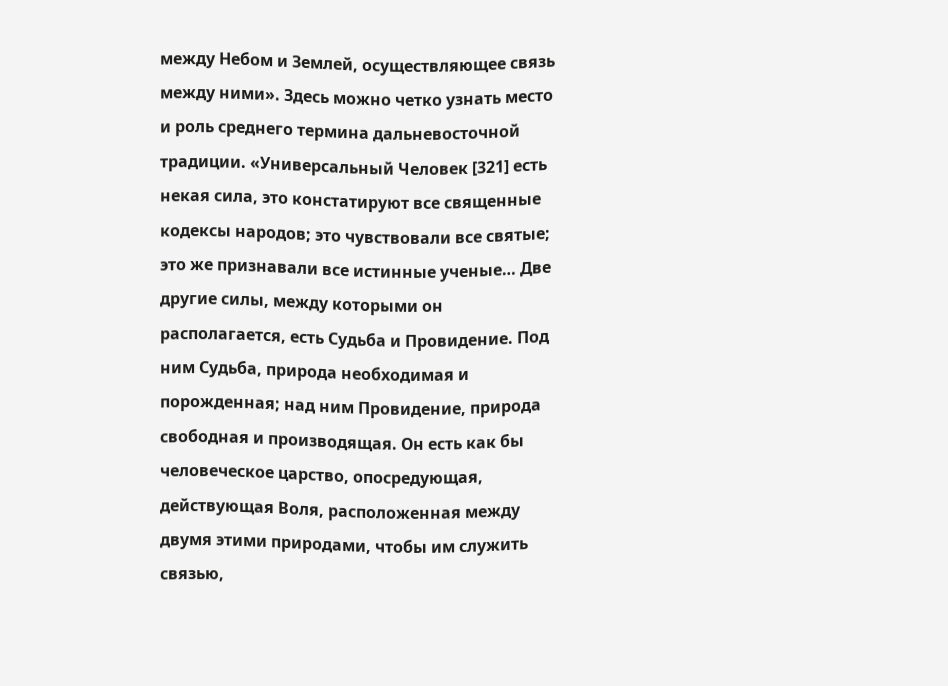между Небом и Землей, осуществляющее связь между ними». Здесь можно четко узнать место и роль среднего термина дальневосточной традиции. «Универсальный Человек [321] есть некая сила, это констатируют все священные кодексы народов; это чувствовали все святые; это же признавали все истинные ученые… Две другие силы, между которыми он располагается, есть Судьба и Провидение. Под ним Судьба, природа необходимая и порожденная; над ним Провидение, природа свободная и производящая. Он есть как бы человеческое царство, опосредующая, действующая Воля, расположенная между двумя этими природами, чтобы им служить связью,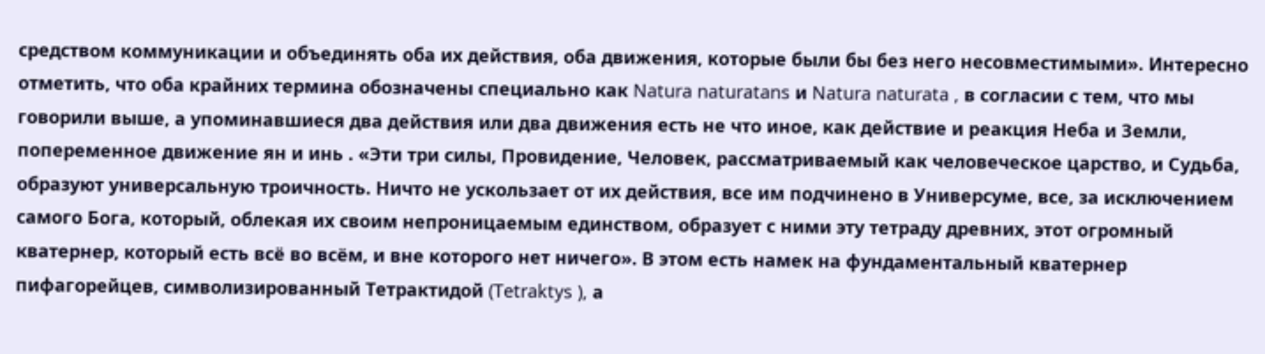средством коммуникации и объединять оба их действия, оба движения, которые были бы без него несовместимыми». Интересно отметить, что оба крайних термина обозначены специально как Natura naturatans и Natura naturata , в согласии с тем, что мы говорили выше, а упоминавшиеся два действия или два движения есть не что иное, как действие и реакция Неба и Земли, попеременное движение ян и инь . «Эти три силы, Провидение, Человек, рассматриваемый как человеческое царство, и Судьба, образуют универсальную троичность. Ничто не ускользает от их действия, все им подчинено в Универсуме, все, за исключением самого Бога, который, облекая их своим непроницаемым единством, образует с ними эту тетраду древних, этот огромный кватернер, который есть всё во всём, и вне которого нет ничего». В этом есть намек на фундаментальный кватернер пифагорейцев, символизированный Тетрактидой (Tetraktys ), а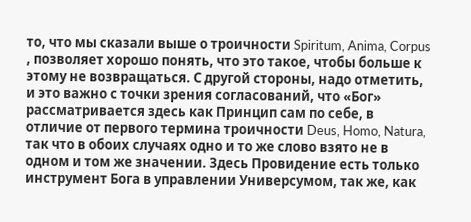то, что мы сказали выше о троичности Spiritum, Anima, Corpus , позволяет хорошо понять, что это такое, чтобы больше к этому не возвращаться. С другой стороны, надо отметить, и это важно с точки зрения согласований, что «Бог» рассматривается здесь как Принцип сам по себе, в отличие от первого термина троичности Deus, Homo, Natura, так что в обоих случаях одно и то же слово взято не в одном и том же значении. Здесь Провидение есть только инструмент Бога в управлении Универсумом, так же, как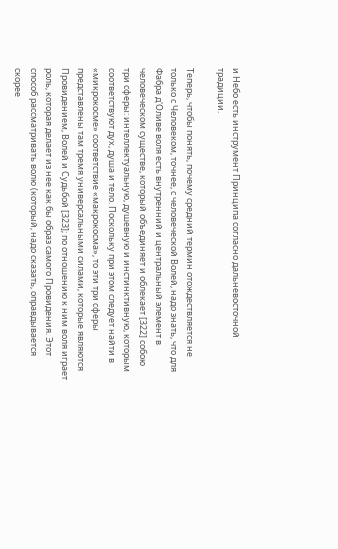и Небо есть инструмент Принципа согласно дальневосточной традиции.

Теперь, чтобы понять, почему средний термин отождествляется не только с Человеком, точнее, с человеческой Волей, надо знать, что для Фабра д'Оливе воля есть внутренний и центральный элемент в человеческом существе, который объединяет и облекает [322] собою три сферы: интеллектуальную, душевную и инстинктивную, которым соответствуют дух, душа и тело. Поскольку при этом следует найти в «микрокосме» соответствие «макрокосма», то эти три сферы представлены там тремя универсальными силами, которые являются Провидением, Волей и Судьбой [323]; по отношению к ним воля играет роль, которая делает из нее как бы образ самого Провидения. Этот способ рассматривать волю (который, надо сказать, оправдывается скорее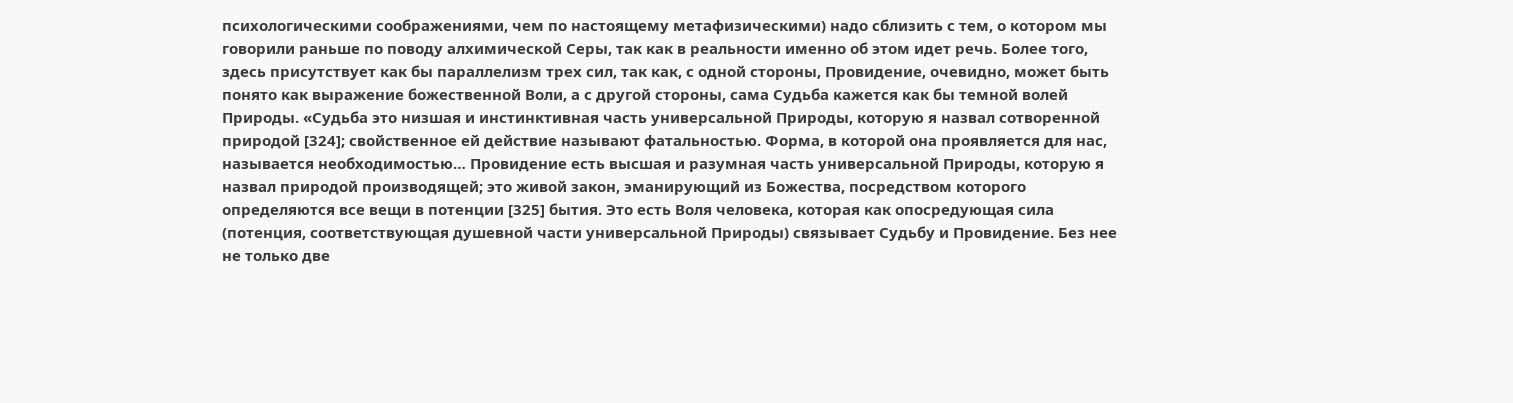психологическими соображениями, чем по настоящему метафизическими) надо сблизить с тем, о котором мы говорили раньше по поводу алхимической Серы, так как в реальности именно об этом идет речь. Более того, здесь присутствует как бы параллелизм трех сил, так как, с одной стороны, Провидение, очевидно, может быть понято как выражение божественной Воли, а с другой стороны, сама Судьба кажется как бы темной волей Природы. «Судьба это низшая и инстинктивная часть универсальной Природы, которую я назвал сотворенной природой [324]; свойственное ей действие называют фатальностью. Форма, в которой она проявляется для нас, называется необходимостью… Провидение есть высшая и разумная часть универсальной Природы, которую я назвал природой производящей; это живой закон, эманирующий из Божества, посредством которого определяются все вещи в потенции [325] бытия. Это есть Воля человека, которая как опосредующая сила (потенция, соответствующая душевной части универсальной Природы) связывает Судьбу и Провидение. Без нее не только две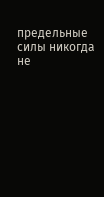предельные силы никогда не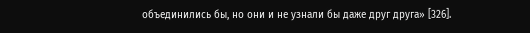объединились бы, но они и не узнали бы даже друг друга» [326].